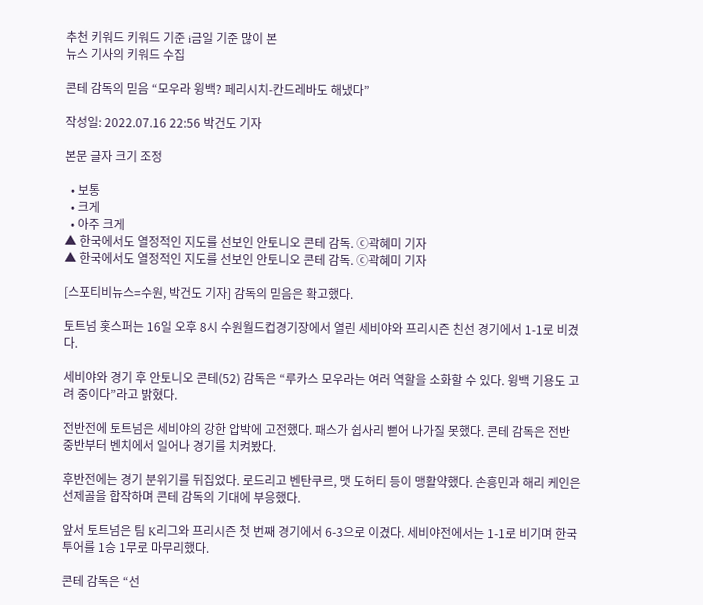추천 키워드 키워드 기준 i금일 기준 많이 본
뉴스 기사의 키워드 수집

콘테 감독의 믿음 “모우라 윙백? 페리시치-칸드레바도 해냈다”

작성일: 2022.07.16 22:56 박건도 기자

본문 글자 크기 조정

  • 보통
  • 크게
  • 아주 크게
▲ 한국에서도 열정적인 지도를 선보인 안토니오 콘테 감독. ⓒ곽혜미 기자
▲ 한국에서도 열정적인 지도를 선보인 안토니오 콘테 감독. ⓒ곽혜미 기자

[스포티비뉴스=수원, 박건도 기자] 감독의 믿음은 확고했다.

토트넘 홋스퍼는 16일 오후 8시 수원월드컵경기장에서 열린 세비야와 프리시즌 친선 경기에서 1-1로 비겼다.

세비야와 경기 후 안토니오 콘테(52) 감독은 “루카스 모우라는 여러 역할을 소화할 수 있다. 윙백 기용도 고려 중이다”라고 밝혔다.

전반전에 토트넘은 세비야의 강한 압박에 고전했다. 패스가 쉽사리 뻗어 나가질 못했다. 콘테 감독은 전반 중반부터 벤치에서 일어나 경기를 치켜봤다.

후반전에는 경기 분위기를 뒤집었다. 로드리고 벤탄쿠르, 맷 도허티 등이 맹활약했다. 손흥민과 해리 케인은 선제골을 합작하며 콘테 감독의 기대에 부응했다.

앞서 토트넘은 팀 K리그와 프리시즌 첫 번째 경기에서 6-3으로 이겼다. 세비야전에서는 1-1로 비기며 한국 투어를 1승 1무로 마무리했다.

콘테 감독은 “선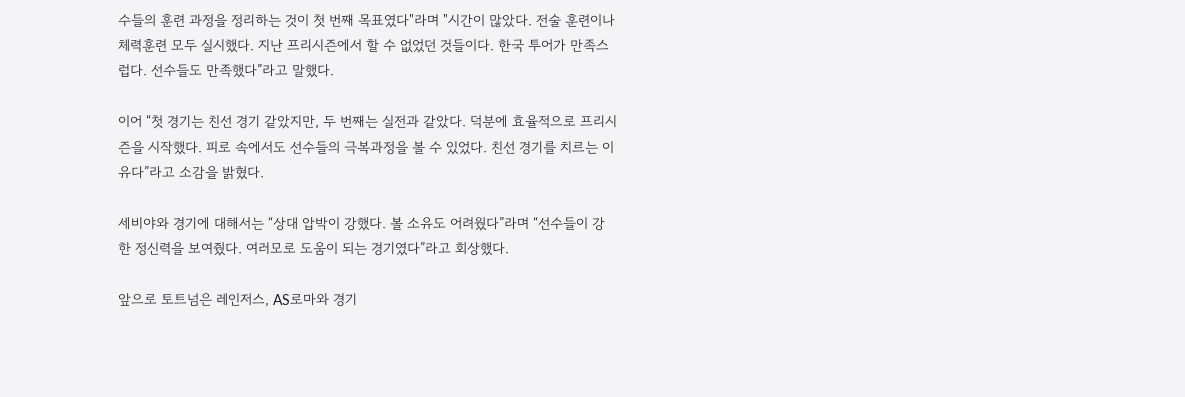수들의 훈련 과정을 정리하는 것이 첫 번째 목표였다"라며 "시간이 많았다. 전술 훈련이나 체력훈련 모두 실시했다. 지난 프리시즌에서 할 수 없었던 것들이다. 한국 투어가 만족스럽다. 선수들도 만족했다”라고 말했다.

이어 “첫 경기는 친선 경기 같았지만, 두 번째는 실전과 같았다. 덕분에 효율적으로 프리시즌을 시작했다. 피로 속에서도 선수들의 극복과정을 볼 수 있었다. 친선 경기를 치르는 이유다”라고 소감을 밝혔다.

세비야와 경기에 대해서는 “상대 압박이 강했다. 볼 소유도 어려웠다”라며 “선수들이 강한 정신력을 보여줬다. 여러모로 도움이 되는 경기였다”라고 회상했다.

앞으로 토트넘은 레인저스, AS로마와 경기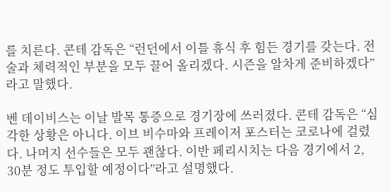를 치른다. 콘테 감독은 “런던에서 이틀 휴식 후 힘든 경기를 갖는다. 전술과 체력적인 부분을 모두 끌어 올리겠다. 시즌을 알차게 준비하겠다”라고 말했다.

벤 데이비스는 이날 발목 통증으로 경기장에 쓰러졌다. 콘테 감독은 “심각한 상황은 아니다. 이브 비수마와 프레이저 포스터는 코로나에 걸렸다. 나머지 선수들은 모두 괜찮다. 이반 페리시치는 다음 경기에서 2, 30분 정도 투입할 예정이다”라고 설명했다.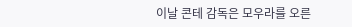이날 콘테 감독은 모우라를 오른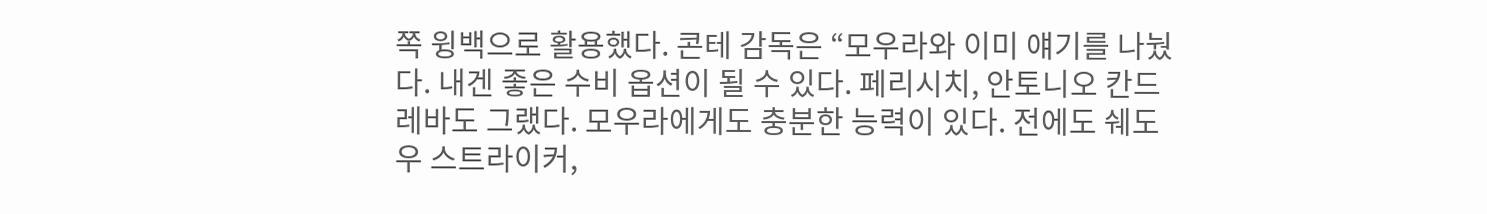쪽 윙백으로 활용했다. 콘테 감독은 “모우라와 이미 얘기를 나눴다. 내겐 좋은 수비 옵션이 될 수 있다. 페리시치, 안토니오 칸드레바도 그랬다. 모우라에게도 충분한 능력이 있다. 전에도 쉐도우 스트라이커,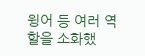윙어 등 여러 역할을 소화했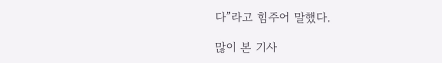다”라고 힘주어 말했다.

많이 본 기사